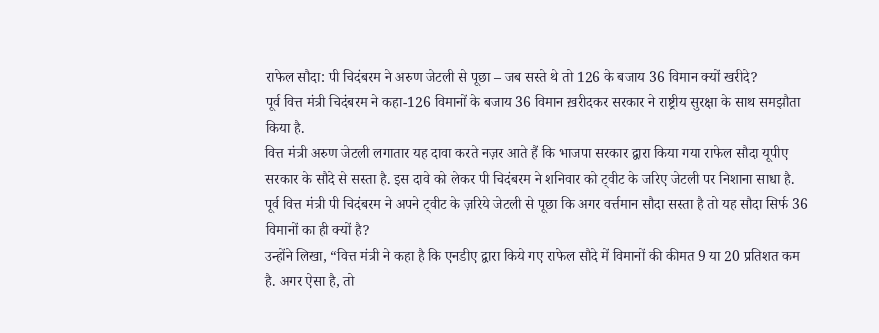राफेल सौदा: पी चिदंबरम ने अरुण जेटली से पूछा – जब सस्ते थे तो 126 के बजाय 36 विमान क्यों खरीदे?
पूर्व वित्त मंत्री चिदंबरम ने कहा-126 विमानों के बजाय 36 विमान ख़रीदकर सरकार ने राष्ट्रीय सुरक्षा के साथ समझौता किया है.
वित्त मंत्री अरुण जेटली लगातार यह दावा करते नज़र आते हैं कि भाजपा सरकार द्वारा किया गया राफेल सौदा यूपीए सरकार के सौदे से सस्ता है. इस दावे को लेकर पी चिदंबरम ने शनिवार को ट्वीट के जरिए जेटली पर निशाना साधा है.
पूर्व वित्त मंत्री पी चिदंबरम ने अपने ट्वीट के ज़रिये जेटली से पूछा कि अगर वर्त्तमान सौदा सस्ता है तो यह सौदा सिर्फ 36 विमानों का ही क्यों है?
उन्होंने लिखा, “वित्त मंत्री ने कहा है कि एनडीए द्वारा किये गए राफेल सौदे में विमानों की कीमत 9 या 20 प्रतिशत कम है. अगर ऐसा है, तो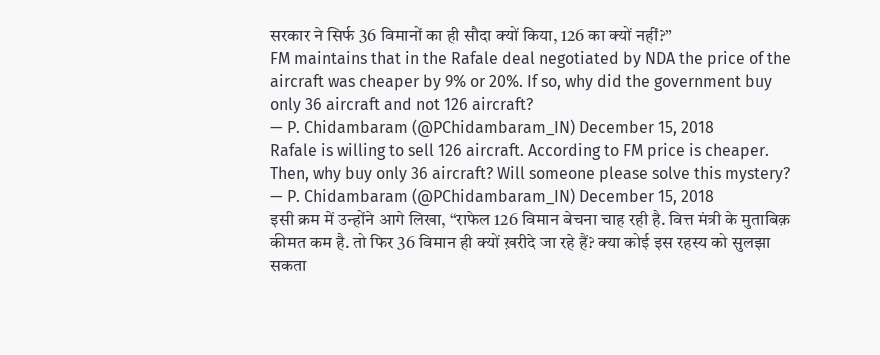सरकार ने सिर्फ 36 विमानों का ही सौदा क्यों किया, 126 का क्यों नहीं?”
FM maintains that in the Rafale deal negotiated by NDA the price of the aircraft was cheaper by 9% or 20%. If so, why did the government buy only 36 aircraft and not 126 aircraft?
— P. Chidambaram (@PChidambaram_IN) December 15, 2018
Rafale is willing to sell 126 aircraft. According to FM price is cheaper. Then, why buy only 36 aircraft? Will someone please solve this mystery?
— P. Chidambaram (@PChidambaram_IN) December 15, 2018
इसी क्रम में उन्होंने आगे लिखा, “राफेल 126 विमान बेचना चाह रही है. वित्त मंत्री के मुताबिक़ कीमत कम है. तो फिर 36 विमान ही क्यों ख़रीदे जा रहे हैं? क्या कोई इस रहस्य को सुलझा सकता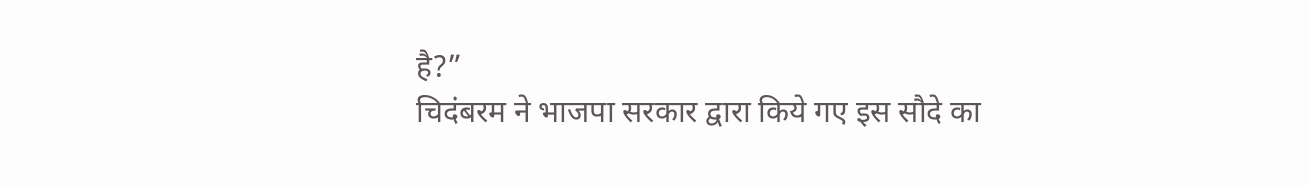है?”
चिदंबरम ने भाजपा सरकार द्वारा किये गए इस सौदे का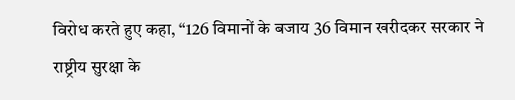विरोध करते हुए कहा, “126 विमानों के बजाय 36 विमान खरीदकर सरकार ने राष्ट्रीय सुरक्षा के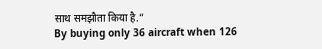साथ समझौता किया है.”
By buying only 36 aircraft when 126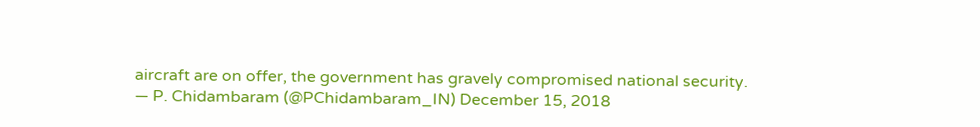aircraft are on offer, the government has gravely compromised national security.
— P. Chidambaram (@PChidambaram_IN) December 15, 2018